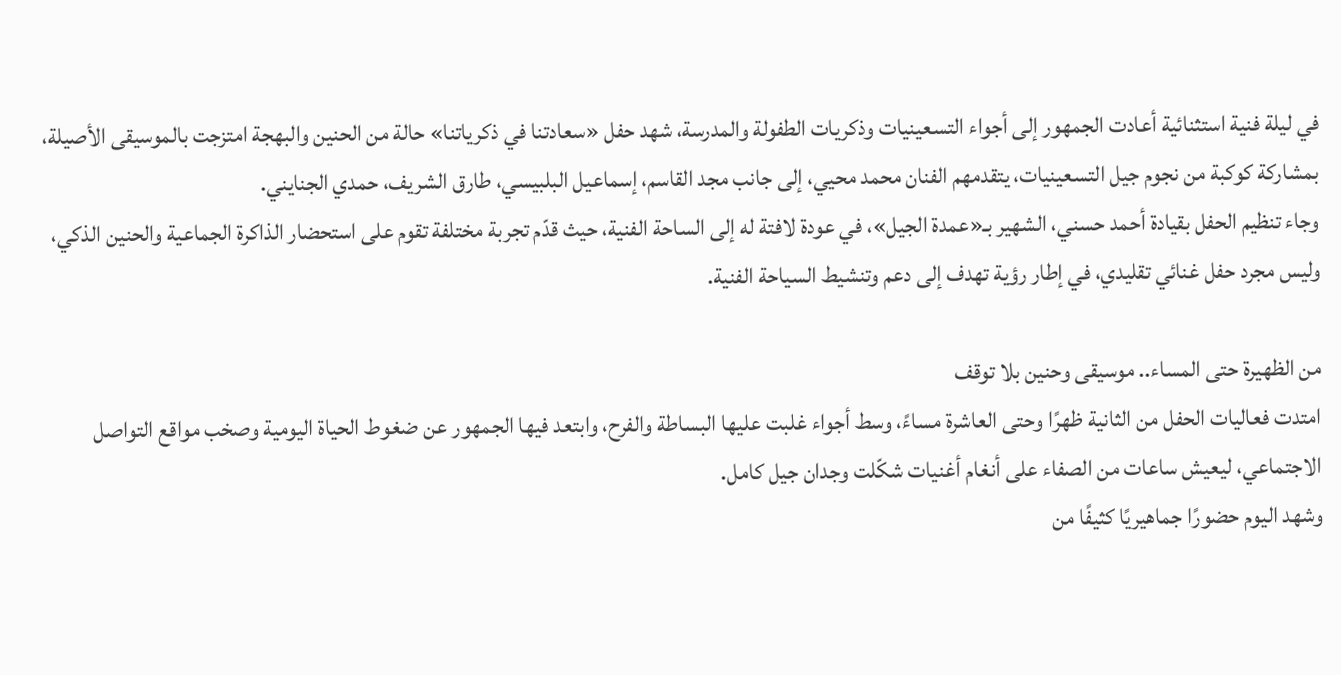في ليلة فنية استثنائية أعادت الجمهور إلى أجواء التسعينيات وذكريات الطفولة والمدرسة، شهد حفل «سعادتنا في ذكرياتنا» حالة من الحنين والبهجة امتزجت بالموسيقى الأصيلة، بمشاركة كوكبة من نجوم جيل التسعينيات، يتقدمهم الفنان محمد محيي، إلى جانب مجد القاسم، إسماعيل البلبيسي، طارق الشريف، حمدي الجنايني.
وجاء تنظيم الحفل بقيادة أحمد حسني، الشهير بـ«عمدة الجيل»، في عودة لافتة له إلى الساحة الفنية، حيث قدّم تجربة مختلفة تقوم على استحضار الذاكرة الجماعية والحنين الذكي، وليس مجرد حفل غنائي تقليدي، في إطار رؤية تهدف إلى دعم وتنشيط السياحة الفنية.

من الظهيرة حتى المساء.. موسيقى وحنين بلا توقف
امتدت فعاليات الحفل من الثانية ظهرًا وحتى العاشرة مساءً، وسط أجواء غلبت عليها البساطة والفرح، وابتعد فيها الجمهور عن ضغوط الحياة اليومية وصخب مواقع التواصل الاجتماعي، ليعيش ساعات من الصفاء على أنغام أغنيات شكّلت وجدان جيل كامل.
وشهد اليوم حضورًا جماهيريًا كثيفًا من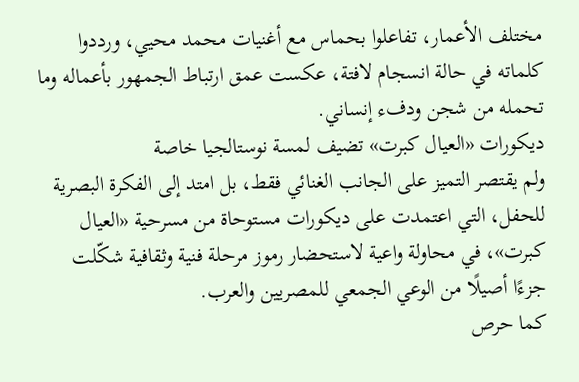مختلف الأعمار، تفاعلوا بحماس مع أغنيات محمد محيي، ورددوا كلماته في حالة انسجام لافتة، عكست عمق ارتباط الجمهور بأعماله وما تحمله من شجن ودفء إنساني.
ديكورات «العيال كبرت» تضيف لمسة نوستالجيا خاصة
ولم يقتصر التميز على الجانب الغنائي فقط، بل امتد إلى الفكرة البصرية للحفل، التي اعتمدت على ديكورات مستوحاة من مسرحية «العيال كبرت»، في محاولة واعية لاستحضار رموز مرحلة فنية وثقافية شكّلت جزءًا أصيلًا من الوعي الجمعي للمصريين والعرب.
كما حرص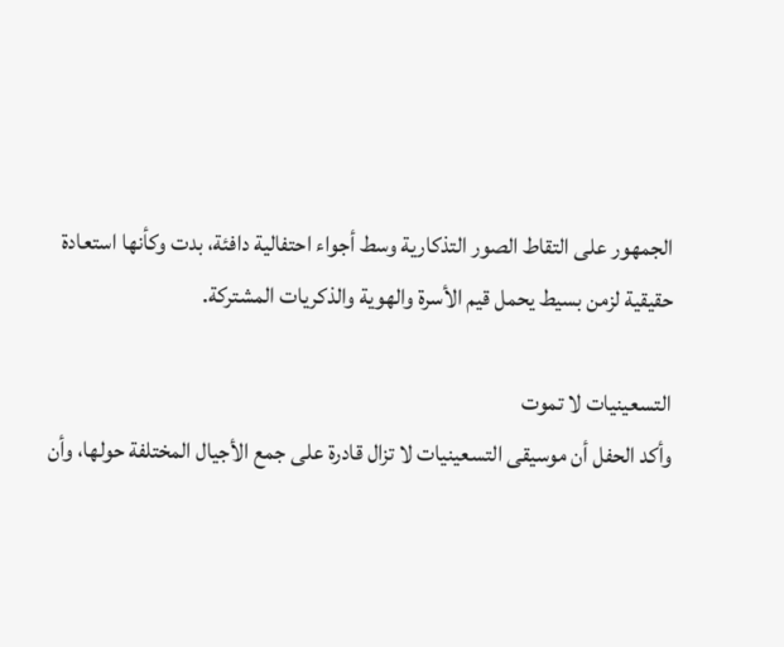الجمهور على التقاط الصور التذكارية وسط أجواء احتفالية دافئة، بدت وكأنها استعادة حقيقية لزمن بسيط يحمل قيم الأسرة والهوية والذكريات المشتركة.

التسعينيات لا تموت
وأكد الحفل أن موسيقى التسعينيات لا تزال قادرة على جمع الأجيال المختلفة حولها، وأن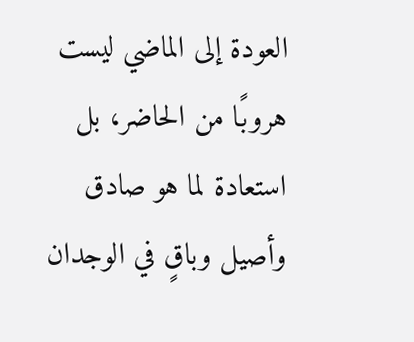العودة إلى الماضي ليست هروبًا من الحاضر، بل استعادة لما هو صادق وأصيل وباقٍ في الوجدان